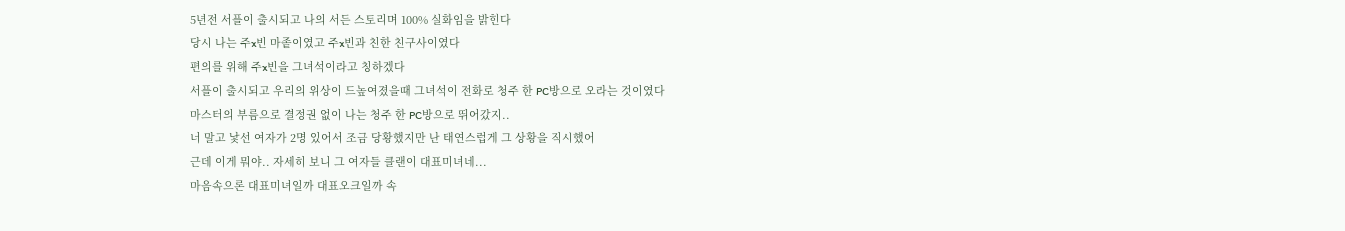5년전 서플이 출시되고 나의 서든 스토리며 100% 실화임을 밝힌다
당시 나는 주x빈 마좉이였고 주x빈과 친한 친구사이였다
편의를 위해 주x빈을 그녀석이라고 칭하겠다
서플이 출시되고 우리의 위상이 드높여졌을때 그녀석이 전화로 청주 한 PC방으로 오라는 것이였다
마스터의 부름으로 결정권 없이 나는 청주 한 PC방으로 뛰어갔지..
너 말고 낯선 여자가 2명 있어서 조금 당황했지만 난 태연스럽게 그 상황을 직시했어
근데 이게 뭐야.. 자세히 보니 그 여자들 클랜이 대표미녀네...
마음속으론 대표미녀일까 대표오크일까 속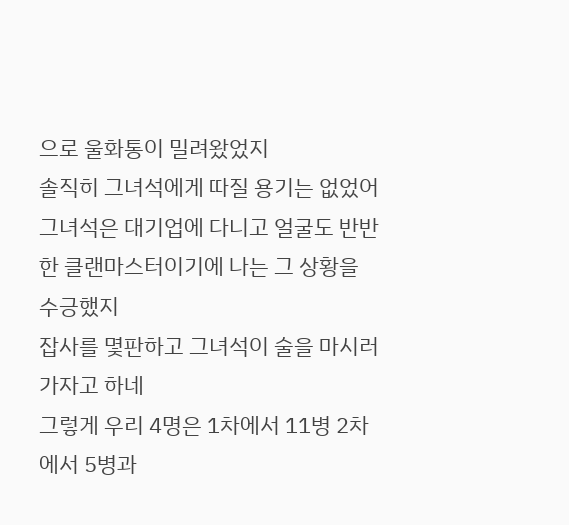으로 울화통이 밀려왔었지
솔직히 그녀석에게 따질 용기는 없었어
그녀석은 대기업에 다니고 얼굴도 반반한 클랜마스터이기에 나는 그 상황을 수긍했지
잡사를 몇판하고 그녀석이 술을 마시러 가자고 하네
그렇게 우리 4명은 1차에서 11병 2차에서 5병과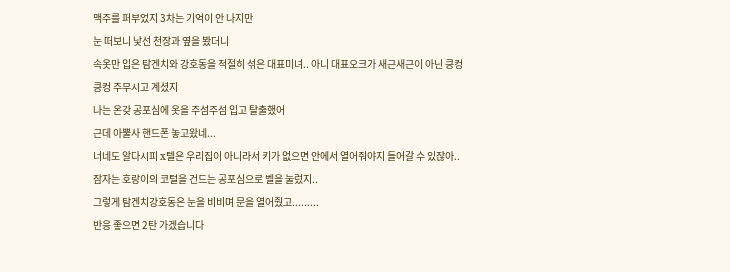맥주를 퍼부었지 3차는 기억이 안 나지만
눈 떠보니 낯선 천장과 옆을 봤더니
속옷만 입은 탐겐치와 강호동을 적절히 섞은 대표미녀.. 아니 대표오크가 새근새근이 아닌 킁컹킁컹 주무시고 계셨지
나는 온갖 공포심에 옷을 주섬주섬 입고 탈출했어
근데 아뿔사 핸드폰 놓고왔네...
너네도 알다시피 x텔은 우리집이 아니라서 키가 없으면 안에서 열어줘야지 들어갈 수 있잖아..
잠자는 호랑이의 코털을 건드는 공포심으로 벨을 눌렀지..
그렇게 탐겐치강호동은 눈을 비비며 문을 열어줬고.........
반응 좋으면 2탄 가겠습니다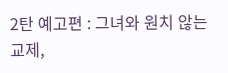2탄 예고편 : 그녀와 원치 않는 교제,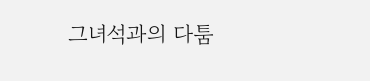그녀석과의 다툼